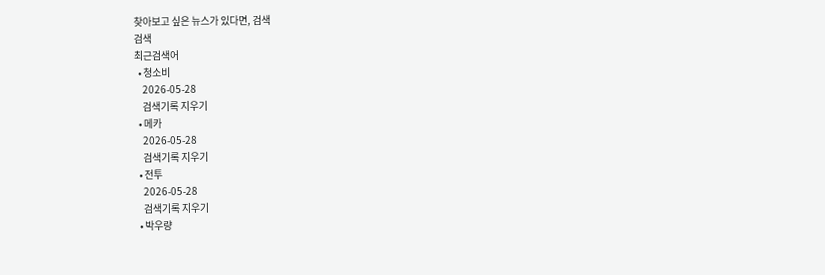찾아보고 싶은 뉴스가 있다면, 검색
검색
최근검색어
  • 청소비
    2026-05-28
    검색기록 지우기
  • 메카
    2026-05-28
    검색기록 지우기
  • 전투
    2026-05-28
    검색기록 지우기
  • 박우량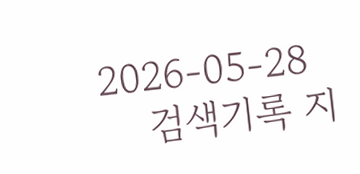2026-05-28
    검색기록 지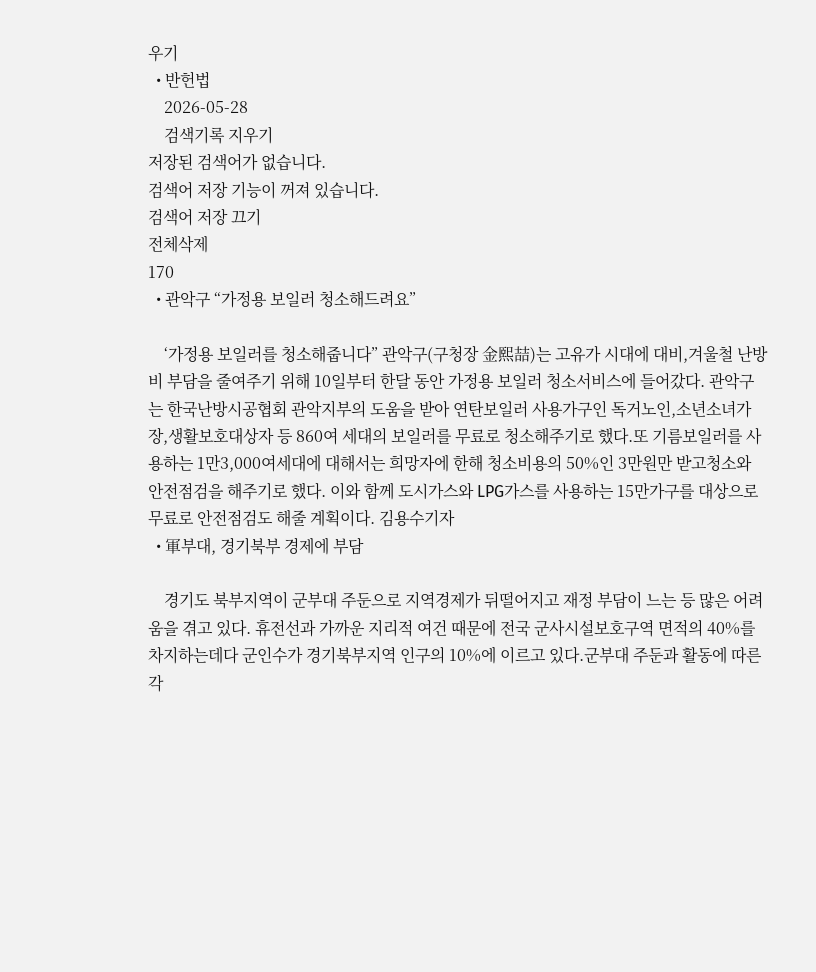우기
  • 반헌법
    2026-05-28
    검색기록 지우기
저장된 검색어가 없습니다.
검색어 저장 기능이 꺼져 있습니다.
검색어 저장 끄기
전체삭제
170
  • 관악구 “가정용 보일러 청소해드려요”

    ‘가정용 보일러를 청소해줍니다” 관악구(구청장 金熙喆)는 고유가 시대에 대비,겨울철 난방비 부담을 줄여주기 위해 10일부터 한달 동안 가정용 보일러 청소서비스에 들어갔다. 관악구는 한국난방시공협회 관악지부의 도움을 받아 연탄보일러 사용가구인 독거노인,소년소녀가장,생활보호대상자 등 860여 세대의 보일러를 무료로 청소해주기로 했다.또 기름보일러를 사용하는 1만3,000여세대에 대해서는 희망자에 한해 청소비용의 50%인 3만원만 받고청소와 안전점검을 해주기로 했다. 이와 함께 도시가스와 LPG가스를 사용하는 15만가구를 대상으로 무료로 안전점검도 해줄 계획이다. 김용수기자
  • 軍부대, 경기북부 경제에 부담

    경기도 북부지역이 군부대 주둔으로 지역경제가 뒤떨어지고 재정 부담이 느는 등 많은 어려움을 겪고 있다. 휴전선과 가까운 지리적 여건 때문에 전국 군사시설보호구역 면적의 40%를차지하는데다 군인수가 경기북부지역 인구의 10%에 이르고 있다.군부대 주둔과 활동에 따른 각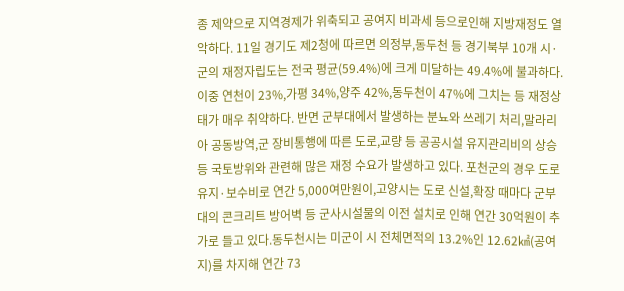종 제약으로 지역경제가 위축되고 공여지 비과세 등으로인해 지방재정도 열악하다. 11일 경기도 제2청에 따르면 의정부,동두천 등 경기북부 10개 시·군의 재정자립도는 전국 평균(59.4%)에 크게 미달하는 49.4%에 불과하다.이중 연천이 23%,가평 34%,양주 42%,동두천이 47%에 그치는 등 재정상태가 매우 취약하다. 반면 군부대에서 발생하는 분뇨와 쓰레기 처리,말라리아 공동방역,군 장비통행에 따른 도로,교량 등 공공시설 유지관리비의 상승 등 국토방위와 관련해 많은 재정 수요가 발생하고 있다. 포천군의 경우 도로 유지·보수비로 연간 5,000여만원이,고양시는 도로 신설,확장 때마다 군부대의 콘크리트 방어벽 등 군사시설물의 이전 설치로 인해 연간 30억원이 추가로 들고 있다.동두천시는 미군이 시 전체면적의 13.2%인 12.62㎢(공여지)를 차지해 연간 73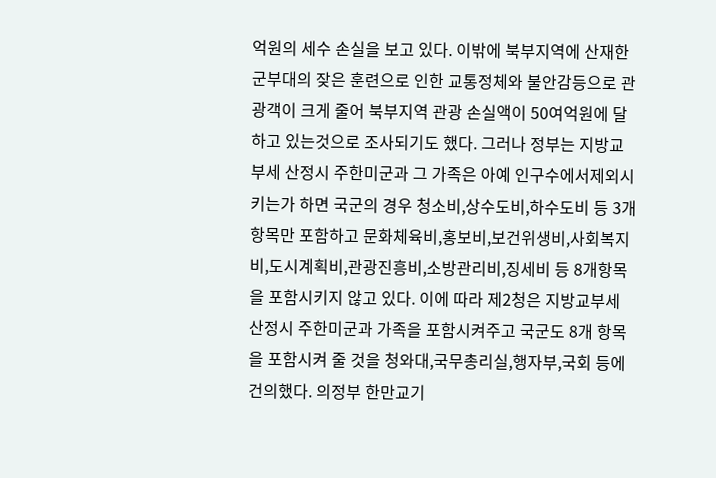억원의 세수 손실을 보고 있다. 이밖에 북부지역에 산재한 군부대의 잦은 훈련으로 인한 교통정체와 불안감등으로 관광객이 크게 줄어 북부지역 관광 손실액이 50여억원에 달하고 있는것으로 조사되기도 했다. 그러나 정부는 지방교부세 산정시 주한미군과 그 가족은 아예 인구수에서제외시키는가 하면 국군의 경우 청소비,상수도비,하수도비 등 3개항목만 포함하고 문화체육비,홍보비,보건위생비,사회복지비,도시계획비,관광진흥비,소방관리비,징세비 등 8개항목을 포함시키지 않고 있다. 이에 따라 제2청은 지방교부세 산정시 주한미군과 가족을 포함시켜주고 국군도 8개 항목을 포함시켜 줄 것을 청와대,국무총리실,행자부,국회 등에 건의했다. 의정부 한만교기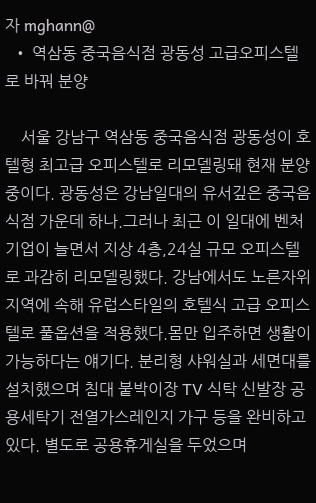자 mghann@
  • 역삼동 중국음식점 광동성 고급오피스텔로 바꿔 분양

    서울 강남구 역삼동 중국음식점 광동성이 호텔형 최고급 오피스텔로 리모델링돼 현재 분양중이다. 광동성은 강남일대의 유서깊은 중국음식점 가운데 하나.그러나 최근 이 일대에 벤처기업이 늘면서 지상 4층,24실 규모 오피스텔로 과감히 리모델링했다. 강남에서도 노른자위 지역에 속해 유럽스타일의 호텔식 고급 오피스텔로 풀옵션을 적용했다.몸만 입주하면 생활이 가능하다는 얘기다. 분리형 샤워실과 세면대를 설치했으며 침대 붙박이장 TV 식탁 신발장 공용세탁기 전열가스레인지 가구 등을 완비하고 있다. 별도로 공용휴게실을 두었으며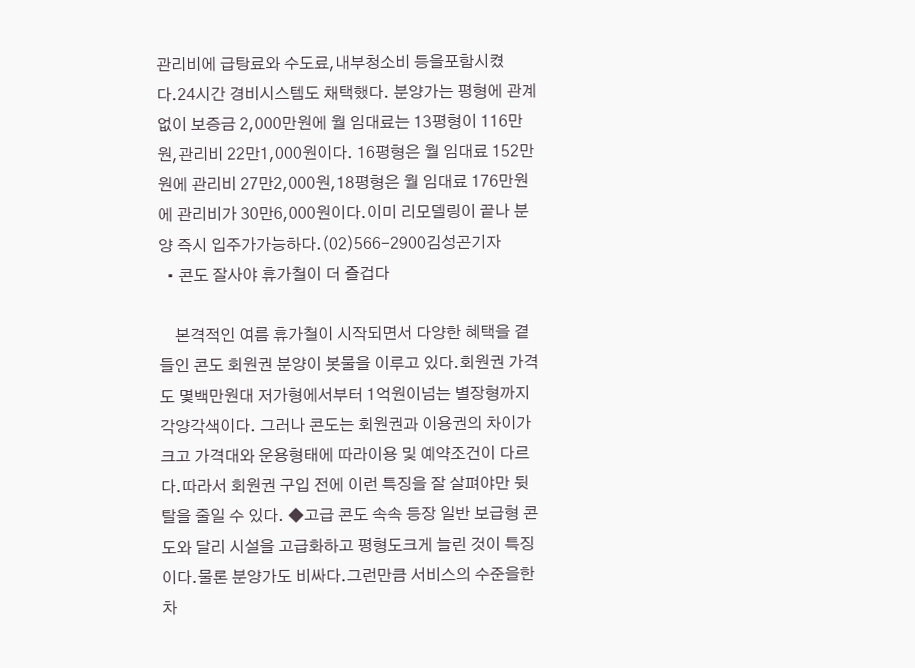관리비에 급탕료와 수도료,내부청소비 등을포함시켰다.24시간 경비시스템도 채택했다. 분양가는 평형에 관계없이 보증금 2,000만원에 월 임대료는 13평형이 116만원,관리비 22만1,000원이다. 16평형은 월 임대료 152만원에 관리비 27만2,000원,18평형은 월 임대료 176만원에 관리비가 30만6,000원이다.이미 리모델링이 끝나 분양 즉시 입주가가능하다.(02)566-2900김성곤기자
  • 콘도 잘사야 휴가철이 더 즐겁다

    본격적인 여름 휴가철이 시작되면서 다양한 혜택을 곁들인 콘도 회원권 분양이 봇물을 이루고 있다.회원권 가격도 몇백만원대 저가형에서부터 1억원이넘는 별장형까지 각양각색이다. 그러나 콘도는 회원권과 이용권의 차이가 크고 가격대와 운용형태에 따라이용 및 예약조건이 다르다.따라서 회원권 구입 전에 이런 특징을 잘 살펴야만 뒷 탈을 줄일 수 있다. ◆고급 콘도 속속 등장 일반 보급형 콘도와 달리 시설을 고급화하고 평형도크게 늘린 것이 특징이다.물론 분양가도 비싸다.그런만큼 서비스의 수준을한차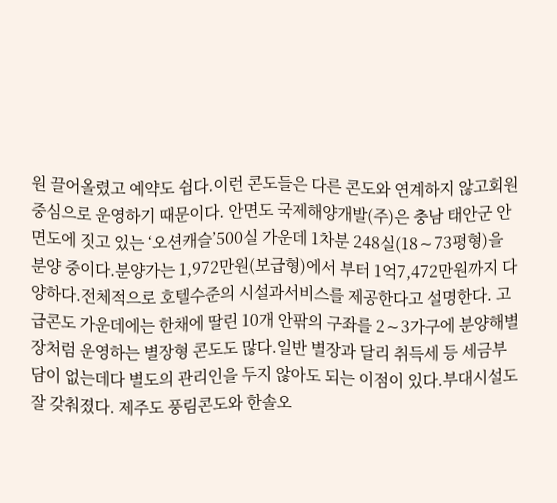원 끌어올렸고 예약도 쉽다.이런 콘도들은 다른 콘도와 연계하지 않고회원중심으로 운영하기 때문이다. 안면도 국제해양개발(주)은 충남 태안군 안면도에 짓고 있는 ‘오션캐슬’500실 가운데 1차분 248실(18∼73평형)을 분양 중이다.분양가는 1,972만원(보급형)에서 부터 1억7,472만원까지 다양하다.전체적으로 호텔수준의 시설과서비스를 제공한다고 설명한다. 고급콘도 가운데에는 한채에 딸린 10개 안팎의 구좌를 2∼3가구에 분양해별장처럼 운영하는 별장형 콘도도 많다.일반 별장과 달리 취득세 등 세금부담이 없는데다 별도의 관리인을 두지 않아도 되는 이점이 있다.부대시설도잘 갖춰졌다. 제주도 풍림콘도와 한솔오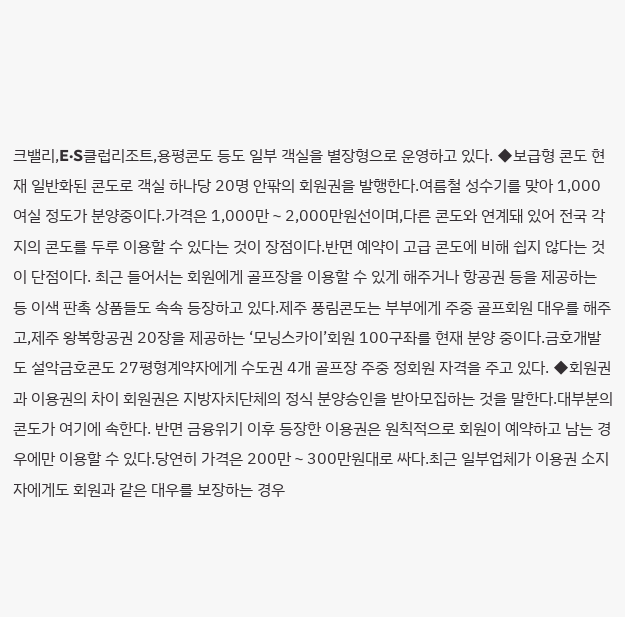크밸리,E·S클럽리조트,용평콘도 등도 일부 객실을 별장형으로 운영하고 있다. ◆보급형 콘도 현재 일반화된 콘도로 객실 하나당 20명 안팎의 회원권을 발행한다.여름철 성수기를 맞아 1,000여실 정도가 분양중이다.가격은 1,000만∼2,000만원선이며,다른 콘도와 연계돼 있어 전국 각지의 콘도를 두루 이용할 수 있다는 것이 장점이다.반면 예약이 고급 콘도에 비해 쉽지 않다는 것이 단점이다. 최근 들어서는 회원에게 골프장을 이용할 수 있게 해주거나 항공권 등을 제공하는 등 이색 판촉 상품들도 속속 등장하고 있다.제주 풍림콘도는 부부에게 주중 골프회원 대우를 해주고,제주 왕복항공권 20장을 제공하는 ‘모닝스카이’회원 100구좌를 현재 분양 중이다.금호개발도 설악금호콘도 27평형계약자에게 수도권 4개 골프장 주중 정회원 자격을 주고 있다. ◆회원권과 이용권의 차이 회원권은 지방자치단체의 정식 분양승인을 받아모집하는 것을 말한다.대부분의 콘도가 여기에 속한다. 반면 금융위기 이후 등장한 이용권은 원칙적으로 회원이 예약하고 남는 경우에만 이용할 수 있다.당연히 가격은 200만∼300만원대로 싸다.최근 일부업체가 이용권 소지자에게도 회원과 같은 대우를 보장하는 경우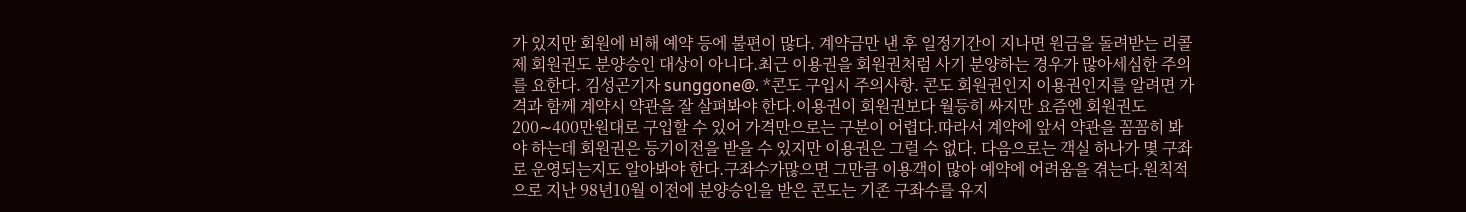가 있지만 회원에 비해 예약 등에 불편이 많다. 계약금만 낸 후 일정기간이 지나면 원금을 돌려받는 리콜제 회원권도 분양승인 대상이 아니다.최근 이용권을 회원권처럼 사기 분양하는 경우가 많아세심한 주의를 요한다. 김성곤기자 sunggone@. *콘도 구입시 주의사항. 콘도 회원권인지 이용권인지를 알려면 가격과 함께 계약시 약관을 잘 살펴봐야 한다.이용권이 회원권보다 월등히 싸지만 요즘엔 회원권도 200∼400만원대로 구입할 수 있어 가격만으로는 구분이 어렵다.따라서 계약에 앞서 약관을 꼼꼼히 봐야 하는데 회원권은 등기이전을 받을 수 있지만 이용권은 그럴 수 없다. 다음으로는 객실 하나가 몇 구좌로 운영되는지도 알아봐야 한다.구좌수가많으면 그만큼 이용객이 많아 예약에 어려움을 겪는다.원칙적으로 지난 98년10월 이전에 분양승인을 받은 콘도는 기존 구좌수를 유지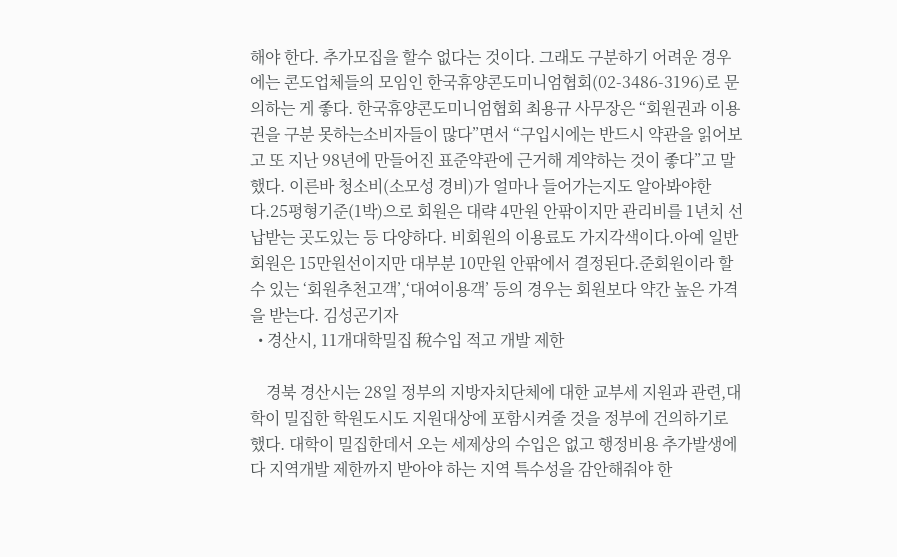해야 한다. 추가모집을 할수 없다는 것이다. 그래도 구분하기 어려운 경우에는 콘도업체들의 모임인 한국휴양콘도미니엄협회(02-3486-3196)로 문의하는 게 좋다. 한국휴양콘도미니엄협회 최용규 사무장은 “회원권과 이용권을 구분 못하는소비자들이 많다”면서 “구입시에는 반드시 약관을 읽어보고 또 지난 98년에 만들어진 표준약관에 근거해 계약하는 것이 좋다”고 말했다. 이른바 청소비(소모성 경비)가 얼마나 들어가는지도 알아봐야한다.25평형기준(1박)으로 회원은 대략 4만원 안팎이지만 관리비를 1년치 선납받는 곳도있는 등 다양하다. 비회원의 이용료도 가지각색이다.아예 일반회원은 15만원선이지만 대부분 10만원 안팎에서 결정된다.준회원이라 할수 있는 ‘회원추천고객’,‘대여이용객’ 등의 경우는 회원보다 약간 높은 가격을 받는다. 김성곤기자
  • 경산시, 11개대학밀집 稅수입 적고 개발 제한

    경북 경산시는 28일 정부의 지방자치단체에 대한 교부세 지원과 관련,대학이 밀집한 학원도시도 지원대상에 포함시켜줄 것을 정부에 건의하기로 했다. 대학이 밀집한데서 오는 세제상의 수입은 없고 행정비용 추가발생에다 지역개발 제한까지 받아야 하는 지역 특수성을 감안해줘야 한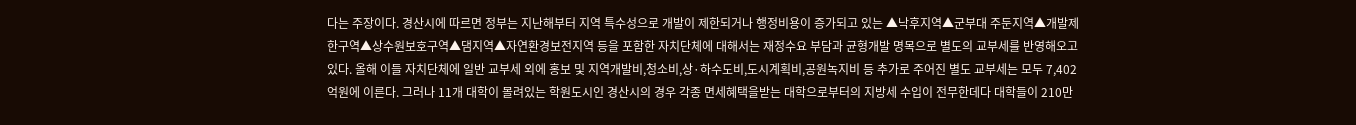다는 주장이다. 경산시에 따르면 정부는 지난해부터 지역 특수성으로 개발이 제한되거나 행정비용이 증가되고 있는 ▲낙후지역▲군부대 주둔지역▲개발제한구역▲상수원보호구역▲댐지역▲자연환경보전지역 등을 포함한 자치단체에 대해서는 재정수요 부담과 균형개발 명목으로 별도의 교부세를 반영해오고 있다. 올해 이들 자치단체에 일반 교부세 외에 홍보 및 지역개발비,청소비,상·하수도비,도시계획비,공원녹지비 등 추가로 주어진 별도 교부세는 모두 7,402억원에 이른다. 그러나 11개 대학이 몰려있는 학원도시인 경산시의 경우 각종 면세혜택을받는 대학으로부터의 지방세 수입이 전무한데다 대학들이 210만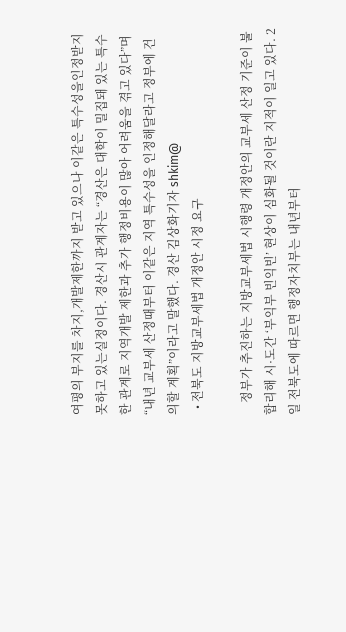여평의 부지를 차지,개발제한까지 받고 있으나 이같은 특수성을인정받지 못하고 있는실정이다. 경산시 관계자는 “경산은 대학이 밀집돼 있는 특수한 관계로 지역개발 제한과 추가 행정비용이 많아 어려움을 겪고 있다”며 “내년 교부세 산정때부터 이같은 지역 특수성을 인정해달라고 정부에 건의할 계획”이라고 말했다. 경산 김상화기자 shkim@
  • 전북도 지방교부세법 개정안 시정 요구

    정부가 추진하는 지방교부세법 시행령 개정안의 교부세 산정 기준이 불합리해 시·도간 ‘부익부 빈익빈’ 현상이 심화될 것이란 지적이 일고 있다. 2일 전북도에 따르면 행정자치부는 내년부터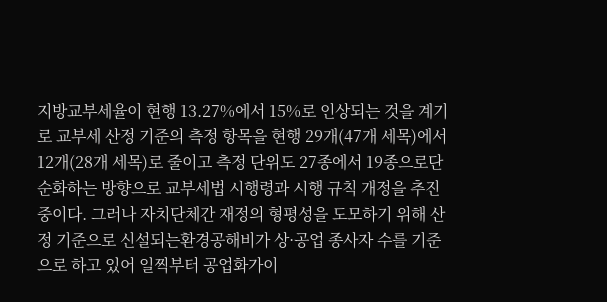지방교부세율이 현행 13.27%에서 15%로 인상되는 것을 계기로 교부세 산정 기준의 측정 항목을 현행 29개(47개 세목)에서 12개(28개 세목)로 줄이고 측정 단위도 27종에서 19종으로단순화하는 방향으로 교부세법 시행령과 시행 규칙 개정을 추진중이다. 그러나 자치단체간 재정의 형평성을 도모하기 위해 산정 기준으로 신설되는환경공해비가 상·공업 종사자 수를 기준으로 하고 있어 일찍부터 공업화가이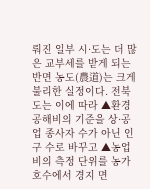뤄진 일부 시·도는 더 많은 교부세를 받게 되는 반면 농도(農道)는 크게불리한 실정이다. 전북도는 이에 따라 ▲환경공해비의 기준을 상·공업 종사자 수가 아닌 인구 수로 바꾸고 ▲농업비의 측정 단위를 농가 호수에서 경지 면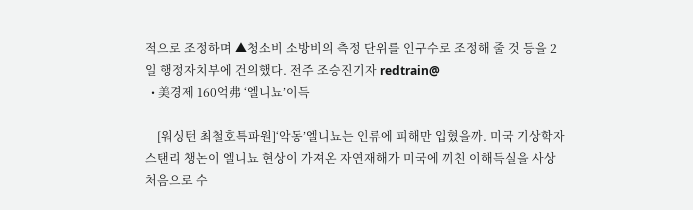적으로 조정하며 ▲청소비 소방비의 측정 단위를 인구수로 조정해 줄 것 등을 2일 행정자치부에 건의했다. 전주 조승진기자 redtrain@
  • 美경제 160억弗 ‘엘니뇨’이득

    [워싱턴 최철호특파원]‘악동’엘니뇨는 인류에 피해만 입혔을까. 미국 기상학자 스탠리 챙논이 엘니뇨 현상이 가져온 자연재해가 미국에 끼친 이해득실을 사상 처음으로 수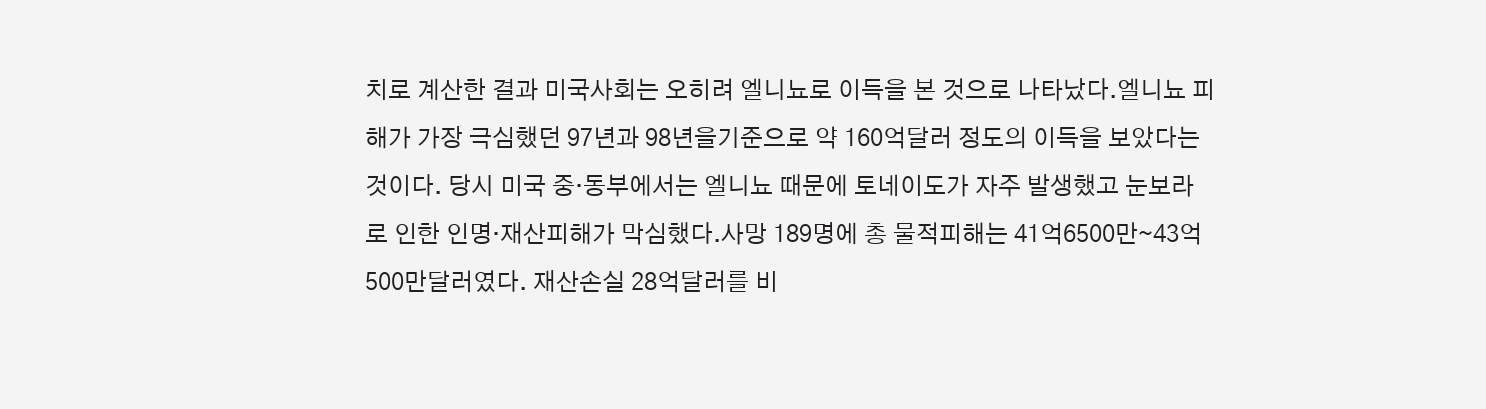치로 계산한 결과 미국사회는 오히려 엘니뇨로 이득을 본 것으로 나타났다.엘니뇨 피해가 가장 극심했던 97년과 98년을기준으로 약 160억달러 정도의 이득을 보았다는 것이다. 당시 미국 중·동부에서는 엘니뇨 때문에 토네이도가 자주 발생했고 눈보라로 인한 인명·재산피해가 막심했다.사망 189명에 총 물적피해는 41억6500만∼43억500만달러였다. 재산손실 28억달러를 비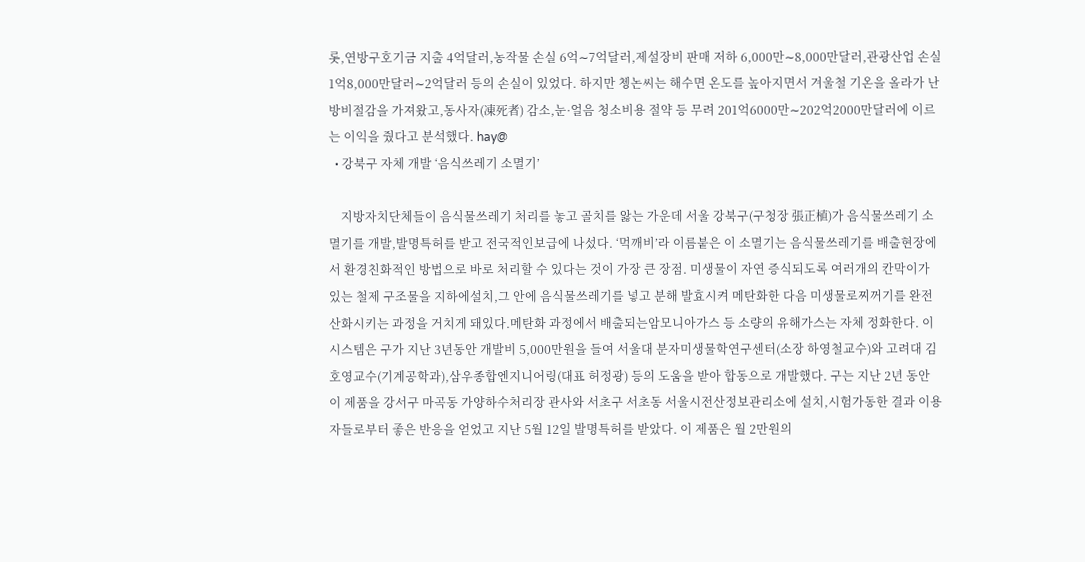롯,연방구호기금 지출 4억달러,농작물 손실 6억∼7억달러,제설장비 판매 저하 6,000만∼8,000만달러,관광산업 손실 1억8,000만달러∼2억달러 등의 손실이 있었다. 하지만 쳉논씨는 해수면 온도를 높아지면서 겨울철 기온을 올라가 난방비절감을 가져왔고,동사자(凍死者) 감소,눈·얼음 청소비용 절약 등 무려 201억6000만∼202억2000만달러에 이르는 이익을 줬다고 분석했다. hay@
  • 강북구 자체 개발 ‘음식쓰레기 소멸기’

    지방자치단체들이 음식물쓰레기 처리를 놓고 골치를 앓는 가운데 서울 강북구(구청장 張正植)가 음식물쓰레기 소멸기를 개발,발명특허를 받고 전국적인보급에 나섰다. ‘먹깨비’라 이름붙은 이 소멸기는 음식물쓰레기를 배출현장에서 환경친화적인 방법으로 바로 처리할 수 있다는 것이 가장 큰 장점. 미생물이 자연 증식되도록 여러개의 칸막이가 있는 철제 구조물을 지하에설치,그 안에 음식물쓰레기를 넣고 분해 발효시켜 메탄화한 다음 미생물로찌꺼기를 완전 산화시키는 과정을 거치게 돼있다.메탄화 과정에서 배출되는암모니아가스 등 소량의 유해가스는 자체 정화한다. 이 시스템은 구가 지난 3년동안 개발비 5,000만원을 들여 서울대 분자미생물학연구센터(소장 하영철교수)와 고려대 김호영교수(기계공학과),삼우종합엔지니어링(대표 허정광) 등의 도움을 받아 합동으로 개발했다. 구는 지난 2년 동안 이 제품을 강서구 마곡동 가양하수처리장 관사와 서초구 서초동 서울시전산정보관리소에 설치,시험가동한 결과 이용자들로부터 좋은 반응을 얻었고 지난 5월 12일 발명특허를 받았다. 이 제품은 월 2만원의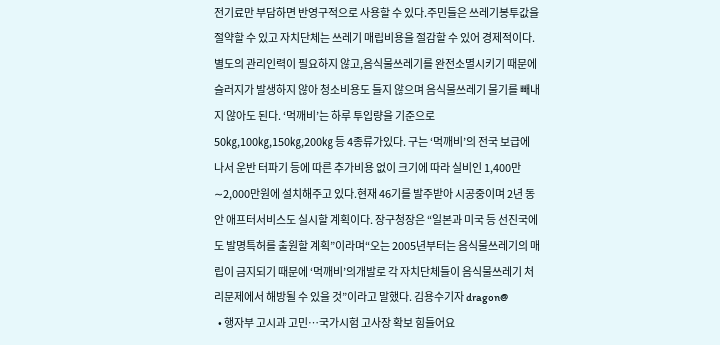전기료만 부담하면 반영구적으로 사용할 수 있다.주민들은 쓰레기봉투값을 절약할 수 있고 자치단체는 쓰레기 매립비용을 절감할 수 있어 경제적이다. 별도의 관리인력이 필요하지 않고,음식물쓰레기를 완전소멸시키기 때문에슬러지가 발생하지 않아 청소비용도 들지 않으며 음식물쓰레기 물기를 빼내지 않아도 된다. ‘먹깨비’는 하루 투입량을 기준으로 50㎏,100㎏,150㎏,200㎏ 등 4종류가있다. 구는 ‘먹깨비’의 전국 보급에 나서 운반 터파기 등에 따른 추가비용 없이 크기에 따라 실비인 1,400만∼2,000만원에 설치해주고 있다.현재 46기를 발주받아 시공중이며 2년 동안 애프터서비스도 실시할 계획이다. 장구청장은 “일본과 미국 등 선진국에도 발명특허를 출원할 계획”이라며“오는 2005년부터는 음식물쓰레기의 매립이 금지되기 때문에 ‘먹깨비’의개발로 각 자치단체들이 음식물쓰레기 처리문제에서 해방될 수 있을 것”이라고 말했다. 김용수기자 dragon@
  • 행자부 고시과 고민…국가시험 고사장 확보 힘들어요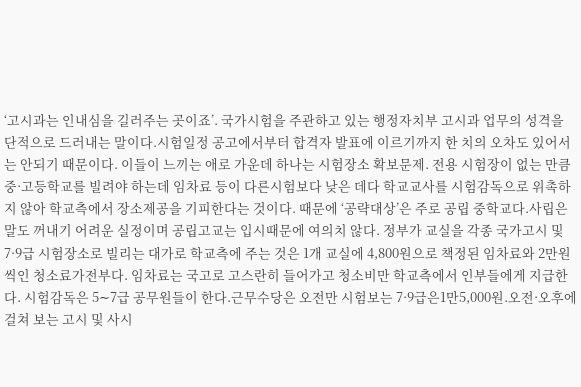‘고시과는 인내심을 길러주는 곳이죠’. 국가시험을 주관하고 있는 행정자치부 고시과 업무의 성격을 단적으로 드러내는 말이다.시험일정 공고에서부터 합격자 발표에 이르기까지 한 치의 오차도 있어서는 안되기 때문이다. 이들이 느끼는 애로 가운데 하나는 시험장소 확보문제. 전용 시험장이 없는 만큼 중·고등학교를 빌려야 하는데 임차료 등이 다른시험보다 낮은 데다 학교교사를 시험감독으로 위촉하지 않아 학교측에서 장소제공을 기피한다는 것이다. 때문에 ‘공략대상’은 주로 공립 중학교다.사립은 말도 꺼내기 어려운 실정이며 공립고교는 입시때문에 여의치 않다. 정부가 교실을 각종 국가고시 및 7·9급 시험장소로 빌리는 대가로 학교측에 주는 것은 1개 교실에 4,800원으로 책정된 임차료와 2만원씩인 청소료가전부다. 임차료는 국고로 고스란히 들어가고 청소비만 학교측에서 인부들에게 지급한다. 시험감독은 5∼7급 공무원들이 한다.근무수당은 오전만 시험보는 7·9급은1만5,000원.오전·오후에 걸쳐 보는 고시 및 사시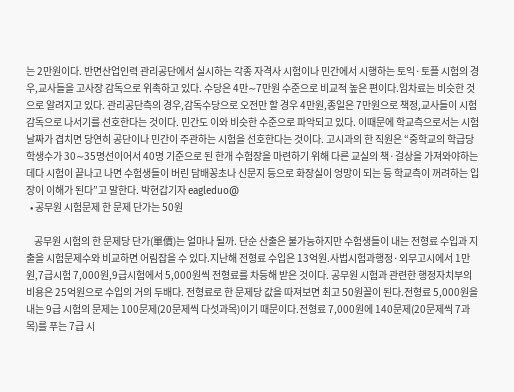는 2만원이다. 반면산업인력 관리공단에서 실시하는 각종 자격사 시험이나 민간에서 시행하는 토익·토플 시험의 경우,교사들을 고사장 감독으로 위촉하고 있다. 수당은 4만∼7만원 수준으로 비교적 높은 편이다.임차료는 비슷한 것으로 알려지고 있다. 관리공단측의 경우,감독수당으로 오전만 할 경우 4만원,종일은 7만원으로 책정,교사들이 시험 감독으로 나서기를 선호한다는 것이다. 민간도 이와 비슷한 수준으로 파악되고 있다. 이때문에 학교측으로서는 시험날짜가 겹치면 당연히 공단이나 민간이 주관하는 시험을 선호한다는 것이다. 고시과의 한 직원은 “중학교의 학급당 학생수가 30∼35명선이어서 40명 기준으로 된 한개 수험장을 마련하기 위해 다른 교실의 책·걸상을 가져와야하는데다 시험이 끝나고 나면 수험생들이 버린 담배꽁초나 신문지 등으로 화장실이 엉망이 되는 등 학교측이 꺼려하는 입장이 이해가 된다”고 말한다. 박현갑기자 eagleduo@
  • 공무원 시험문제 한 문제 단가는 50원

    공무원 시험의 한 문제당 단가(單價)는 얼마나 될까. 단순 산출은 불가능하지만 수험생들이 내는 전형료 수입과 지출을 시험문제수와 비교하면 어림잡을 수 있다.지난해 전형료 수입은 13억원.사법시험과행정·외무고시에서 1만원,7급시험 7,000원,9급시험에서 5,000원씩 전형료를 차등해 받은 것이다. 공무원 시험과 관련한 행정자치부의 비용은 25억원으로 수입의 거의 두배다. 전형료로 한 문제당 값을 따져보면 최고 50원꼴이 된다.전형료 5,000원을내는 9급 시험의 문제는 100문제(20문제씩 다섯과목)이기 때문이다.전형료 7,000원에 140문제(20문제씩 7과목)를 푸는 7급 시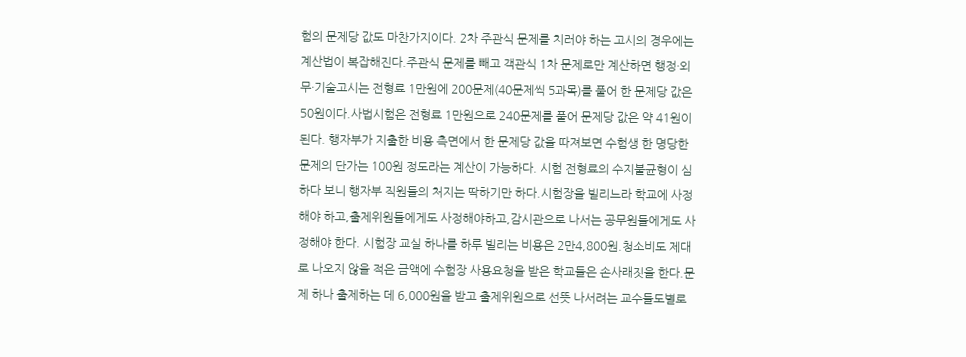험의 문제당 값도 마찬가지이다. 2차 주관식 문제를 치러야 하는 고시의 경우에는 계산법이 복잡해진다.주관식 문제를 빼고 객관식 1차 문제로만 계산하면 행정·외무·기술고시는 전형료 1만원에 200문제(40문제씩 5과목)를 풀어 한 문제당 값은 50원이다.사법시험은 전형료 1만원으로 240문제를 풀어 문제당 값은 약 41원이 된다. 행자부가 지출한 비용 측면에서 한 문제당 값을 따져보면 수험생 한 명당한 문제의 단가는 100원 정도라는 계산이 가능하다. 시험 전형료의 수지불균형이 심하다 보니 행자부 직원들의 처지는 딱하기만 하다.시험장을 빌리느라 학교에 사정해야 하고,출제위원들에게도 사정해야하고,감시관으로 나서는 공무원들에게도 사정해야 한다. 시험장 교실 하나를 하루 빌리는 비용은 2만4,800원.청소비도 제대로 나오지 않을 적은 금액에 수험장 사용요청을 받은 학교들은 손사래짓을 한다.문제 하나 출제하는 데 6,000원을 받고 출제위원으로 선뜻 나서려는 교수들도별로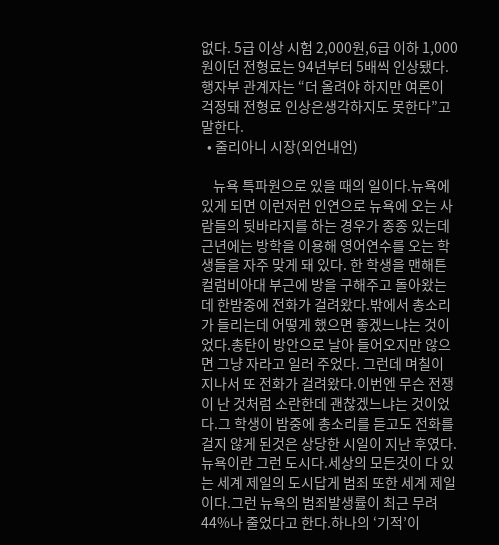없다. 5급 이상 시험 2,000원,6급 이하 1,000원이던 전형료는 94년부터 5배씩 인상됐다.행자부 관계자는 “더 올려야 하지만 여론이 걱정돼 전형료 인상은생각하지도 못한다”고 말한다.
  • 줄리아니 시장(외언내언)

    뉴욕 특파원으로 있을 때의 일이다.뉴욕에 있게 되면 이런저런 인연으로 뉴욕에 오는 사람들의 뒷바라지를 하는 경우가 종종 있는데 근년에는 방학을 이용해 영어연수를 오는 학생들을 자주 맞게 돼 있다. 한 학생을 맨해튼 컬럼비아대 부근에 방을 구해주고 돌아왔는데 한밤중에 전화가 걸려왔다.밖에서 총소리가 들리는데 어떻게 했으면 좋겠느냐는 것이었다.총탄이 방안으로 날아 들어오지만 않으면 그냥 자라고 일러 주었다. 그런데 며칠이 지나서 또 전화가 걸려왔다.이번엔 무슨 전쟁이 난 것처럼 소란한데 괜찮겠느냐는 것이었다.그 학생이 밤중에 총소리를 듣고도 전화를 걸지 않게 된것은 상당한 시일이 지난 후였다. 뉴욕이란 그런 도시다.세상의 모든것이 다 있는 세계 제일의 도시답게 범죄 또한 세계 제일이다.그런 뉴욕의 범죄발생률이 최근 무려 44%나 줄었다고 한다.하나의 ‘기적’이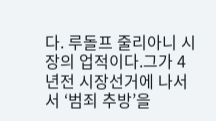다. 루돌프 줄리아니 시장의 업적이다.그가 4년전 시장선거에 나서서 ‘범죄 추방’을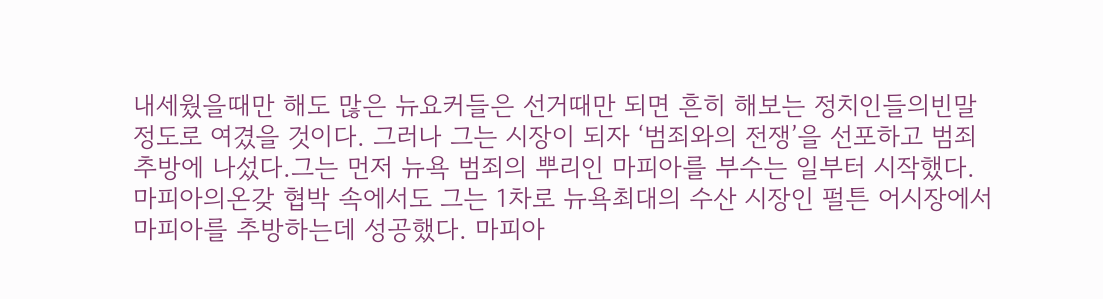내세웠을때만 해도 많은 뉴요커들은 선거때만 되면 흔히 해보는 정치인들의빈말 정도로 여겼을 것이다. 그러나 그는 시장이 되자 ‘범죄와의 전쟁’을 선포하고 범죄 추방에 나섰다.그는 먼저 뉴욕 범죄의 뿌리인 마피아를 부수는 일부터 시작했다.마피아의온갖 협박 속에서도 그는 1차로 뉴욕최대의 수산 시장인 펄튼 어시장에서 마피아를 추방하는데 성공했다. 마피아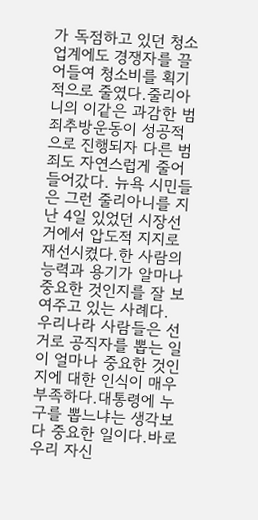가 독점하고 있던 청소업계에도 경쟁자를 끌어들여 청소비를 획기적으로 줄였다.줄리아니의 이같은 과감한 범죄추방운동이 성공적으로 진행되자 다른 범죄도 자연스럽게 줄어들어갔다. 뉴욕 시민들은 그런 줄리아니를 지난 4일 있었던 시장선거에서 압도적 지지로 재선시켰다.한 사람의 능력과 용기가 알마나 중요한 것인지를 잘 보여주고 있는 사례다. 우리나라 사람들은 선거로 공직자를 뽑는 일이 얼마나 중요한 것인지에 대한 인식이 매우 부족하다.대통령에 누구를 뽑느냐는 생각보다 중요한 일이다.바로 우리 자신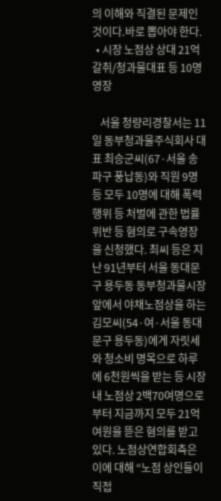의 이해와 직결된 문제인 것이다.바로 뽑아야 한다.
  • 시장 노점상 상대 21억 갈취/청과물대표 등 10명 영장

    서울 청량리경찰서는 11일 동부청과물주식회사 대표 최승군씨(67·서울 송파구 풍납동)와 직원 9명 등 모두 10명에 대해 폭력행위 등 처벌에 관한 법률 위반 등 혐의로 구속영장을 신청했다. 최씨 등은 지난 91년부터 서울 동대문구 용두동 동부청과물시장 앞에서 야채노점상을 하는 김모씨(54·여·서울 동대문구 용두동)에게 자릿세와 청소비 명목으로 하루에 6천원씩을 받는 등 시장내 노점상 2백70여명으로부터 지금까지 모두 21억여원을 뜯은 혐의를 받고 있다. 노점상연합회측은 이에 대해 “노점 상인들이 직접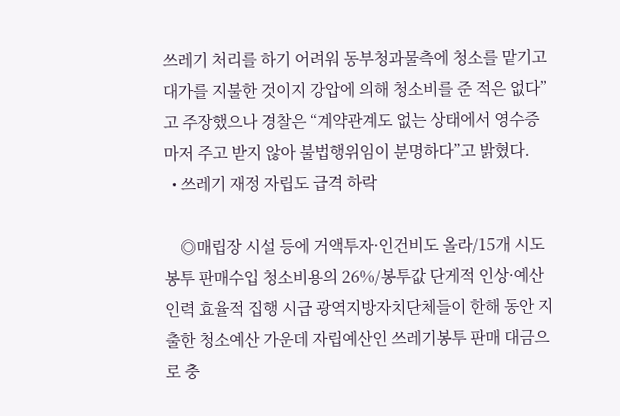쓰레기 처리를 하기 어려워 동부청과물측에 청소를 맡기고 대가를 지불한 것이지 강압에 의해 청소비를 준 적은 없다”고 주장했으나 경찰은 “계약관계도 없는 상태에서 영수증마저 주고 받지 않아 불법행위임이 분명하다”고 밝혔다.
  • 쓰레기 재정 자립도 급격 하락

    ◎매립장 시설 등에 거액투자·인건비도 올라/15개 시도 봉투 판매수입 청소비용의 26%/봉투값 단게적 인상·예산인력 효율적 집행 시급 광역지방자치단체들이 한해 동안 지출한 청소예산 가운데 자립예산인 쓰레기봉투 판매 대금으로 충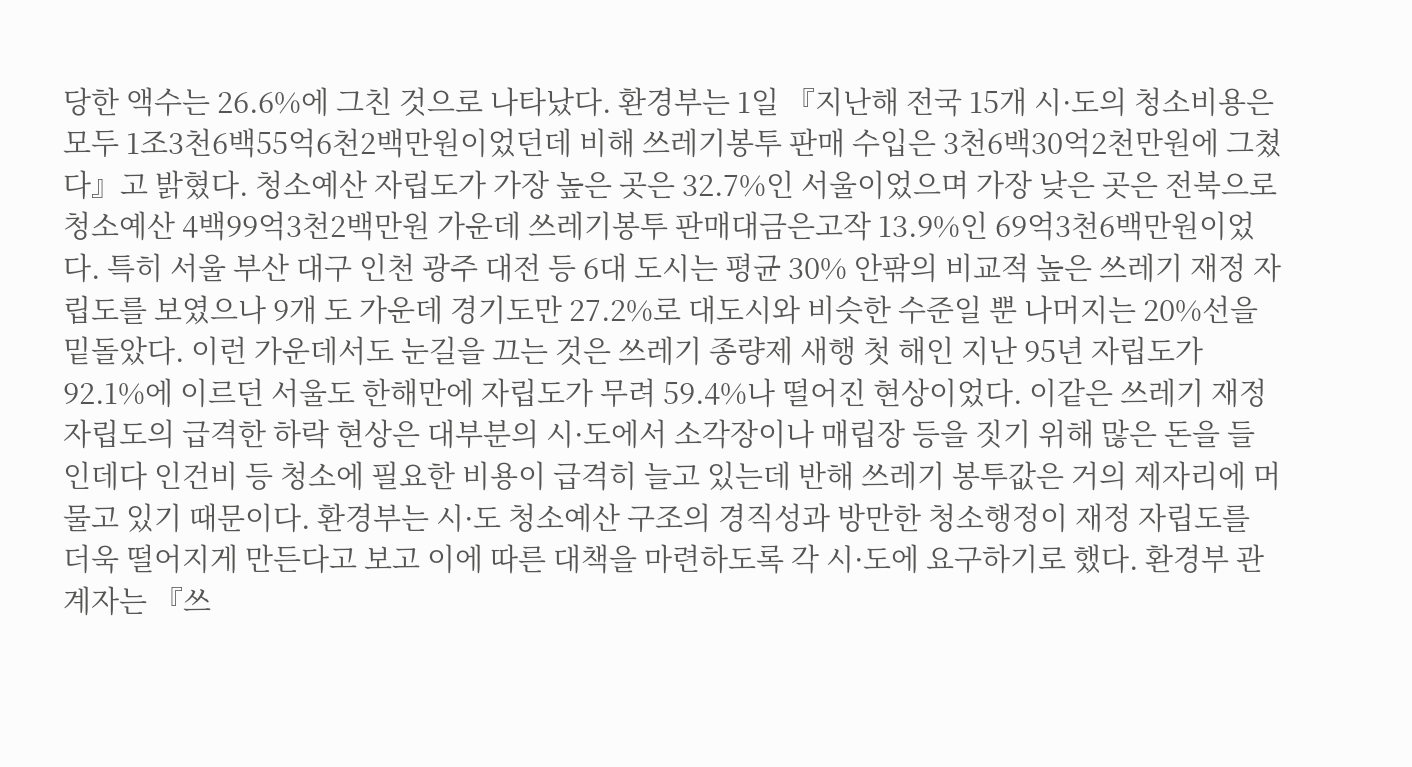당한 액수는 26.6%에 그친 것으로 나타났다. 환경부는 1일 『지난해 전국 15개 시·도의 청소비용은 모두 1조3천6백55억6천2백만원이었던데 비해 쓰레기봉투 판매 수입은 3천6백30억2천만원에 그쳤다』고 밝혔다. 청소예산 자립도가 가장 높은 곳은 32.7%인 서울이었으며 가장 낮은 곳은 전북으로 청소예산 4백99억3천2백만원 가운데 쓰레기봉투 판매대금은고작 13.9%인 69억3천6백만원이었다. 특히 서울 부산 대구 인천 광주 대전 등 6대 도시는 평균 30% 안팎의 비교적 높은 쓰레기 재정 자립도를 보였으나 9개 도 가운데 경기도만 27.2%로 대도시와 비슷한 수준일 뿐 나머지는 20%선을 밑돌았다. 이런 가운데서도 눈길을 끄는 것은 쓰레기 종량제 새행 첫 해인 지난 95년 자립도가 92.1%에 이르던 서울도 한해만에 자립도가 무려 59.4%나 떨어진 현상이었다. 이같은 쓰레기 재정 자립도의 급격한 하락 현상은 대부분의 시·도에서 소각장이나 매립장 등을 짓기 위해 많은 돈을 들인데다 인건비 등 청소에 필요한 비용이 급격히 늘고 있는데 반해 쓰레기 봉투값은 거의 제자리에 머물고 있기 때문이다. 환경부는 시·도 청소예산 구조의 경직성과 방만한 청소행정이 재정 자립도를 더욱 떨어지게 만든다고 보고 이에 따른 대책을 마련하도록 각 시·도에 요구하기로 했다. 환경부 관계자는 『쓰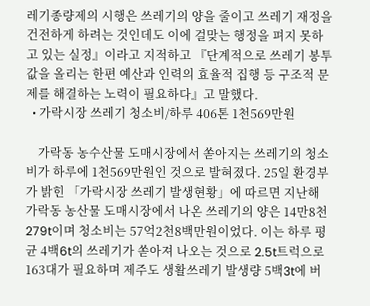레기종량제의 시행은 쓰레기의 양을 줄이고 쓰레기 재정을 건전하게 하려는 것인데도 이에 걸맞는 행정을 펴지 못하고 있는 실정』이라고 지적하고 『단계적으로 쓰레기 봉투값을 올리는 한편 예산과 인력의 효율적 집행 등 구조적 문제를 해결하는 노력이 필요하다』고 말했다.
  • 가락시장 쓰레기 청소비/하루 406톤 1천569만원

    가락동 농수산물 도매시장에서 쏟아지는 쓰레기의 청소비가 하루에 1천569만원인 것으로 발혀졌다. 25일 환경부가 밝힌 「가락시장 쓰레기 발생현황」에 따르면 지난해 가락동 농산물 도매시장에서 나온 쓰레기의 양은 14만8천279t이며 청소비는 57억2천8백만원이었다. 이는 하루 평균 4백6t의 쓰레기가 쏟아져 나오는 것으로 2.5t트럭으로 163대가 필요하며 제주도 생활쓰레기 발생량 5백3t에 버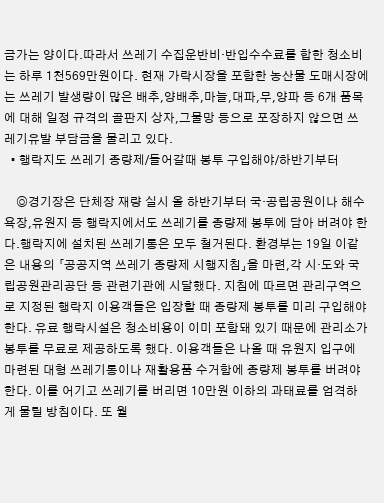금가는 양이다.따라서 쓰레기 수집운반비·반입수수료를 합한 청소비는 하루 1천569만원이다. 현재 가락시장을 포함한 농산물 도매시장에는 쓰레기 발생량이 많은 배추,양배추,마늘,대파,무,양파 등 6개 품목에 대해 일정 규격의 골판지 상자,그물망 등으로 포장하지 않으면 쓰레기유발 부담금을 물리고 있다.
  • 행락지도 쓰레기 종량제/들어갈때 봉투 구입해야/하반기부터

    ◎경기장은 단체장 재량 실시 올 하반기부터 국·공립공원이나 해수욕장,유원지 등 행락지에서도 쓰레기를 종량제 봉투에 담아 버려야 한다.행락지에 설치된 쓰레기통은 모두 철거된다. 환경부는 19일 이같은 내용의 「공공지역 쓰레기 종량제 시행지침」을 마련,각 시·도와 국립공원관리공단 등 관련기관에 시달했다. 지침에 따르면 관리구역으로 지정된 행락지 이용객들은 입장할 때 종량제 봉투를 미리 구입해야 한다. 유료 행락시설은 청소비용이 이미 포함돼 있기 때문에 관리소가 봉투를 무료로 제공하도록 했다. 이용객들은 나올 때 유원지 입구에 마련된 대형 쓰레기통이나 재활용품 수거함에 종량제 봉투를 버려야 한다. 이를 어기고 쓰레기를 버리면 10만원 이하의 과태료를 엄격하게 물릴 방침이다. 또 월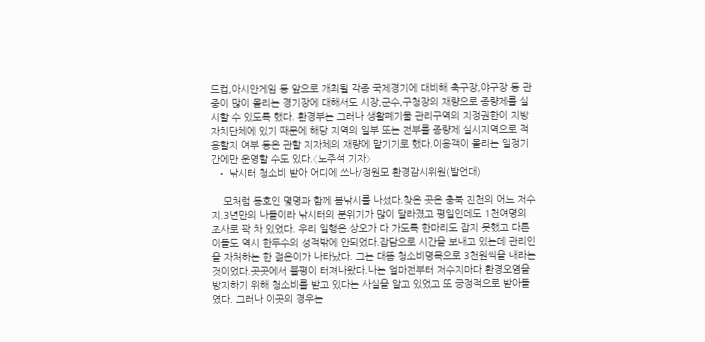드컵,아시안게임 등 앞으로 개최될 각종 국제경기에 대비해 축구장,야구장 등 관중이 많이 몰리는 경기장에 대해서도 시장,군수,구청장의 재량으로 종량제를 실시할 수 있도록 했다. 환경부는 그러나 생활폐기물 관리구역의 지정권한이 지방자치단체에 있기 때문에 해당 지역의 일부 또는 전부를 종량제 실시지역으로 적용할지 여부 등은 관할 지자체의 재량에 맡기기로 했다.이용객이 몰리는 일정기간에만 운영할 수도 있다.〈노주석 기자〉
  • 낚시터 청소비 받아 어디에 쓰나/정원모 환경감시위원(발언대)

    모처럼 동호인 몇명과 함께 봄낚시를 나섰다.찾은 곳은 충북 진천의 어느 저수지.3년만의 나들이라 낚시터의 분위기가 많이 달라졌고 평일인데도 1천여명의 조사로 꽉 차 있었다. 우리 일행은 상오가 다 가도록 한마리도 잡지 못했고 다른 이들도 역시 한두수의 성적밖에 안되었다.잡담으로 시간을 보내고 있는데 관리인을 자처하는 한 젊은이가 나타났다. 그는 대뜸 청소비명목으로 3천원씩을 내라는 것이었다.곳곳에서 불평이 터져나왔다.나는 얼마전부터 저수지마다 환경오염을 방지하기 위해 청소비를 받고 있다는 사실을 알고 있었고 또 긍정적으로 받아들였다. 그러나 이곳의 경우는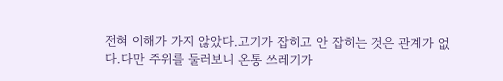전혀 이해가 가지 않았다.고기가 잡히고 안 잡히는 것은 관계가 없다.다만 주위를 둘러보니 온통 쓰레기가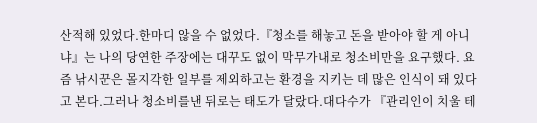산적해 있었다.한마디 않을 수 없었다.『청소를 해놓고 돈을 받아야 할 게 아니냐』는 나의 당연한 주장에는 대꾸도 없이 막무가내로 청소비만을 요구했다. 요즘 낚시꾼은 몰지각한 일부를 제외하고는 환경을 지키는 데 많은 인식이 돼 있다고 본다.그러나 청소비를낸 뒤로는 태도가 달랐다.대다수가 『관리인이 치울 테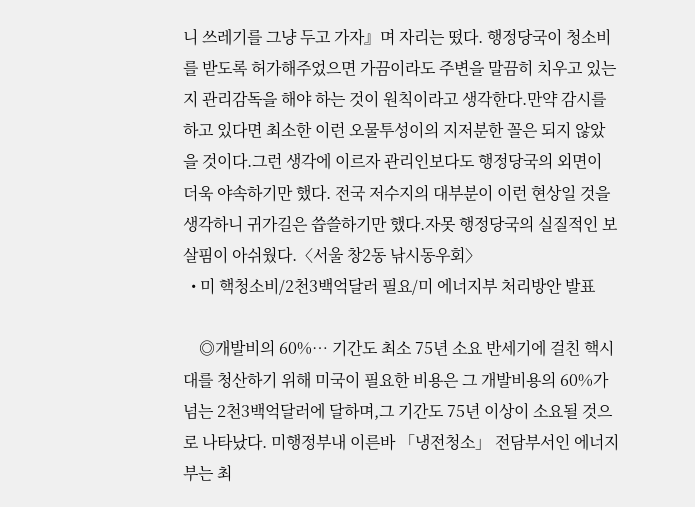니 쓰레기를 그냥 두고 가자』며 자리는 떴다. 행정당국이 청소비를 받도록 허가해주었으면 가끔이라도 주변을 말끔히 치우고 있는지 관리감독을 해야 하는 것이 원칙이라고 생각한다.만약 감시를 하고 있다면 최소한 이런 오물투성이의 지저분한 꼴은 되지 않았을 것이다.그런 생각에 이르자 관리인보다도 행정당국의 외면이 더욱 야속하기만 했다. 전국 저수지의 대부분이 이런 현상일 것을 생각하니 귀가길은 씁쓸하기만 했다.자못 행정당국의 실질적인 보살핌이 아쉬웠다.〈서울 창2동 낚시동우회〉
  • 미 핵청소비/2천3백억달러 필요/미 에너지부 처리방안 발표

    ◎개발비의 60%… 기간도 최소 75년 소요 반세기에 걸친 핵시대를 청산하기 위해 미국이 필요한 비용은 그 개발비용의 60%가 넘는 2천3백억달러에 달하며,그 기간도 75년 이상이 소요될 것으로 나타났다. 미행정부내 이른바 「냉전청소」 전담부서인 에너지부는 최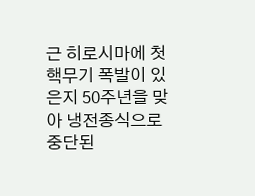근 히로시마에 첫 핵무기 폭발이 있은지 50주년을 맞아 냉전종식으로 중단된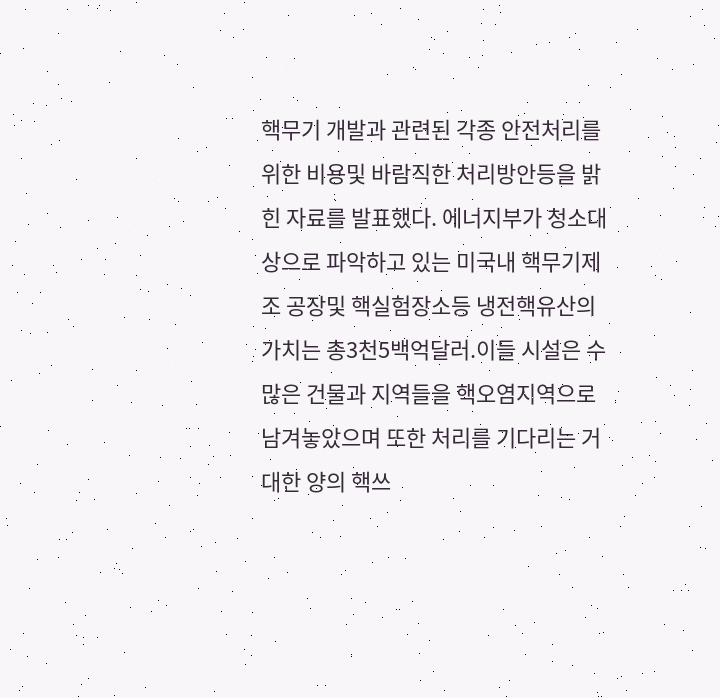핵무기 개발과 관련된 각종 안전처리를 위한 비용및 바람직한 처리방안등을 밝힌 자료를 발표했다. 에너지부가 청소대상으로 파악하고 있는 미국내 핵무기제조 공장및 핵실험장소등 냉전핵유산의 가치는 총3천5백억달러.이들 시설은 수많은 건물과 지역들을 핵오염지역으로 남겨놓았으며 또한 처리를 기다리는 거대한 양의 핵쓰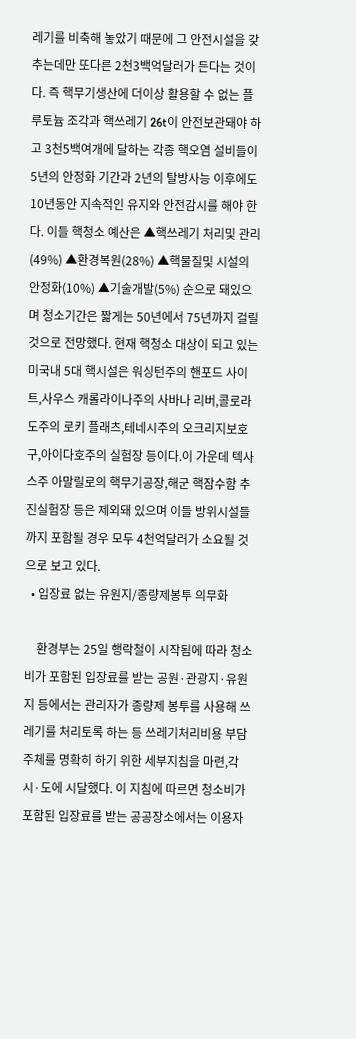레기를 비축해 놓았기 때문에 그 안전시설을 갖추는데만 또다른 2천3백억달러가 든다는 것이다. 즉 핵무기생산에 더이상 활용할 수 없는 플루토늄 조각과 핵쓰레기 26t이 안전보관돼야 하고 3천5백여개에 달하는 각종 핵오염 설비들이 5년의 안정화 기간과 2년의 탈방사능 이후에도 10년동안 지속적인 유지와 안전감시를 해야 한다. 이들 핵청소 예산은 ▲핵쓰레기 처리및 관리(49%) ▲환경복원(28%) ▲핵물질및 시설의 안정화(10%) ▲기술개발(5%) 순으로 돼있으며 청소기간은 짧게는 50년에서 75년까지 걸릴 것으로 전망했다. 현재 핵청소 대상이 되고 있는 미국내 5대 핵시설은 워싱턴주의 핸포드 사이트,사우스 캐롤라이나주의 사바나 리버,콜로라도주의 로키 플래츠,테네시주의 오크리지보호구,아이다호주의 실험장 등이다.이 가운데 텍사스주 아말릴로의 핵무기공장,해군 핵잠수함 추진실험장 등은 제외돼 있으며 이들 방위시설들까지 포함될 경우 모두 4천억달러가 소요될 것으로 보고 있다.
  • 입장료 없는 유원지/종량제봉투 의무화

    환경부는 25일 행락철이 시작됨에 따라 청소비가 포함된 입장료를 받는 공원·관광지·유원지 등에서는 관리자가 종량제 봉투를 사용해 쓰레기를 처리토록 하는 등 쓰레기처리비용 부담 주체를 명확히 하기 위한 세부지침을 마련,각 시·도에 시달했다. 이 지침에 따르면 청소비가 포함된 입장료를 받는 공공장소에서는 이용자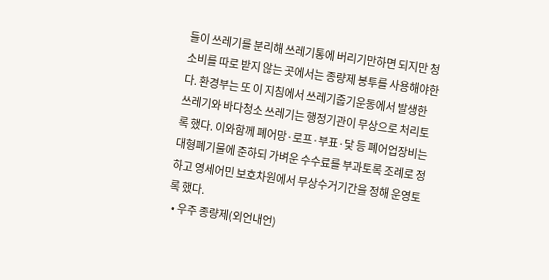들이 쓰레기를 분리해 쓰레기통에 버리기만하면 되지만 청소비를 따로 받지 않는 곳에서는 종량제 봉투를 사용해야한다. 환경부는 또 이 지침에서 쓰레기줍기운동에서 발생한 쓰레기와 바다청소 쓰레기는 행정기관이 무상으로 처리토록 했다. 이와함께 폐어망·로프·부표·닻 등 폐어업장비는 대형폐기물에 준하되 가벼운 수수료를 부과토록 조례로 정하고 영세어민 보호차원에서 무상수거기간을 정해 운영토록 했다.
  • 우주 종량제(외언내언)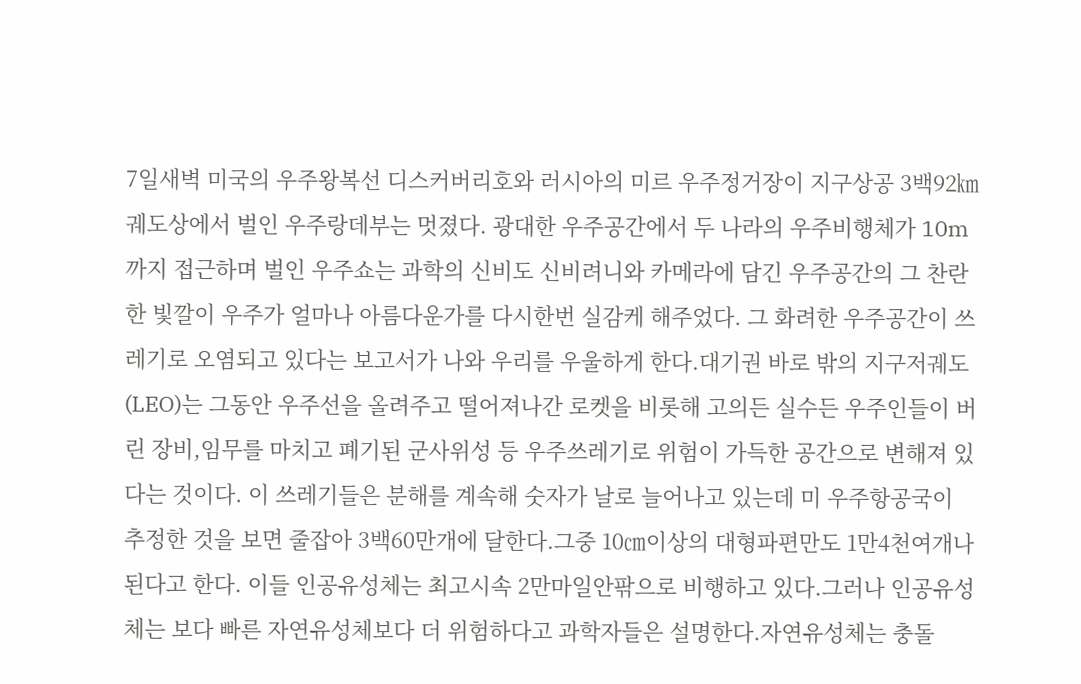7일새벽 미국의 우주왕복선 디스커버리호와 러시아의 미르 우주정거장이 지구상공 3백92㎞ 궤도상에서 벌인 우주랑데부는 멋졌다. 광대한 우주공간에서 두 나라의 우주비행체가 10m까지 접근하며 벌인 우주쇼는 과학의 신비도 신비려니와 카메라에 담긴 우주공간의 그 찬란한 빛깔이 우주가 얼마나 아름다운가를 다시한번 실감케 해주었다. 그 화려한 우주공간이 쓰레기로 오염되고 있다는 보고서가 나와 우리를 우울하게 한다.대기권 바로 밖의 지구저궤도(LEO)는 그동안 우주선을 올려주고 떨어져나간 로켓을 비롯해 고의든 실수든 우주인들이 버린 장비,임무를 마치고 폐기된 군사위성 등 우주쓰레기로 위험이 가득한 공간으로 변해져 있다는 것이다. 이 쓰레기들은 분해를 계속해 숫자가 날로 늘어나고 있는데 미 우주항공국이 추정한 것을 보면 줄잡아 3백60만개에 달한다.그중 10㎝이상의 대형파편만도 1만4천여개나 된다고 한다. 이들 인공유성체는 최고시속 2만마일안팎으로 비행하고 있다.그러나 인공유성체는 보다 빠른 자연유성체보다 더 위험하다고 과학자들은 설명한다.자연유성체는 충돌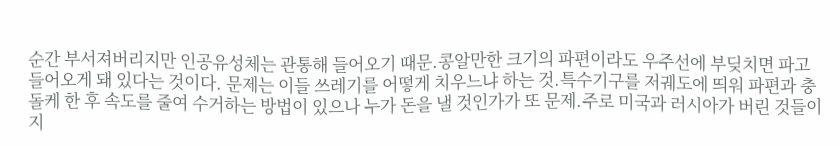순간 부서져버리지만 인공유성체는 관통해 들어오기 때문.콩알만한 크기의 파편이라도 우주선에 부딪치면 파고 들어오게 돼 있다는 것이다. 문제는 이들 쓰레기를 어떻게 치우느냐 하는 것.특수기구를 저궤도에 띄워 파편과 충돌케 한 후 속도를 줄여 수거하는 방법이 있으나 누가 돈을 낼 것인가가 또 문제.주로 미국과 러시아가 버린 것들이지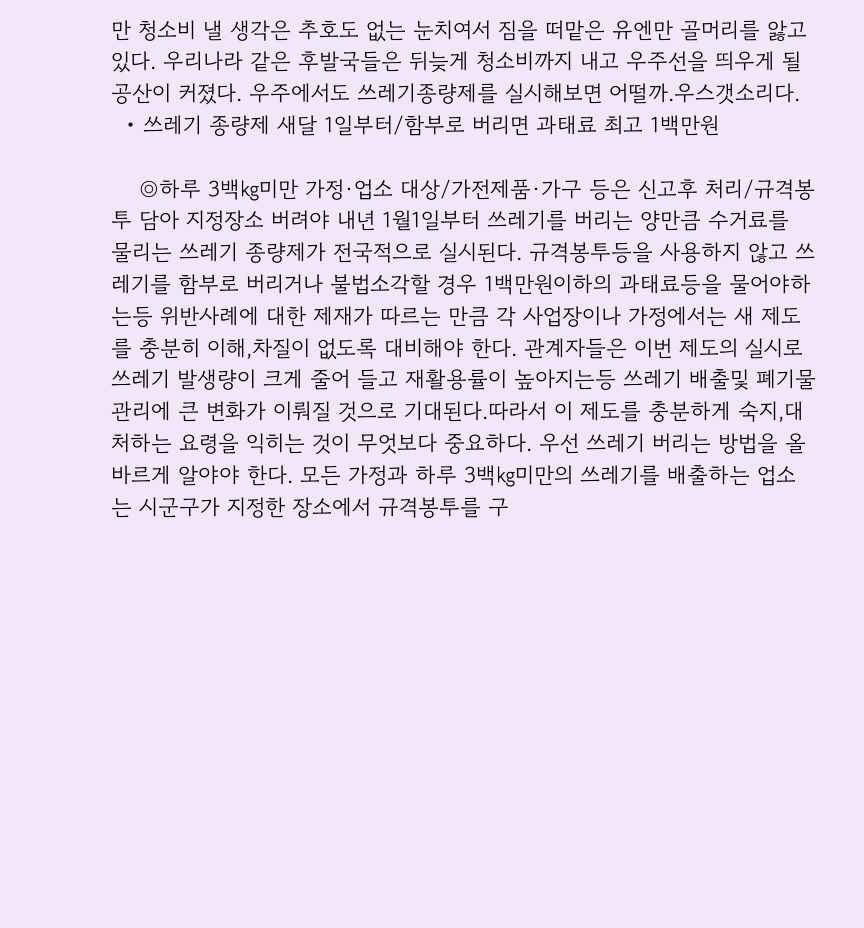만 청소비 낼 생각은 추호도 없는 눈치여서 짐을 떠맡은 유엔만 골머리를 앓고 있다. 우리나라 같은 후발국들은 뒤늦게 청소비까지 내고 우주선을 띄우게 될 공산이 커졌다. 우주에서도 쓰레기종량제를 실시해보면 어떨까.우스갯소리다.
  • 쓰레기 종량제 새달 1일부터/함부로 버리면 과태료 최고 1백만원

    ◎하루 3백㎏미만 가정·업소 대상/가전제품·가구 등은 신고후 처리/규격봉투 담아 지정장소 버려야 내년 1월1일부터 쓰레기를 버리는 양만큼 수거료를 물리는 쓰레기 종량제가 전국적으로 실시된다. 규격봉투등을 사용하지 않고 쓰레기를 함부로 버리거나 불법소각할 경우 1백만원이하의 과태료등을 물어야하는등 위반사례에 대한 제재가 따르는 만큼 각 사업장이나 가정에서는 새 제도를 충분히 이해,차질이 없도록 대비해야 한다. 관계자들은 이번 제도의 실시로 쓰레기 발생량이 크게 줄어 들고 재활용률이 높아지는등 쓰레기 배출및 폐기물관리에 큰 변화가 이뤄질 것으로 기대된다.따라서 이 제도를 충분하게 숙지,대처하는 요령을 익히는 것이 무엇보다 중요하다. 우선 쓰레기 버리는 방법을 올바르게 알야야 한다. 모든 가정과 하루 3백㎏미만의 쓰레기를 배출하는 업소는 시군구가 지정한 장소에서 규격봉투를 구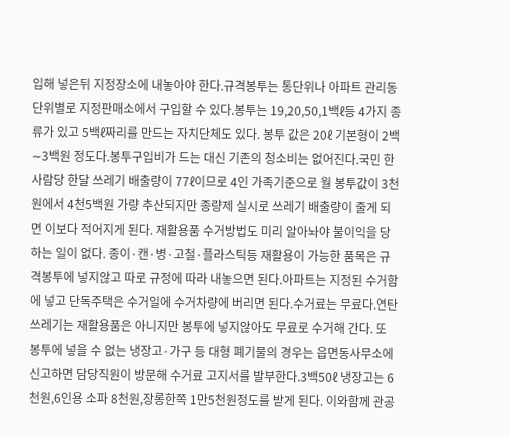입해 넣은뒤 지정장소에 내놓아야 한다.규격봉투는 통단위나 아파트 관리동 단위별로 지정판매소에서 구입할 수 있다.봉투는 19,20,50,1백ℓ등 4가지 종류가 있고 5백ℓ짜리를 만드는 자치단체도 있다. 봉투 값은 20ℓ 기본형이 2백∼3백원 정도다.봉투구입비가 드는 대신 기존의 청소비는 없어진다.국민 한사람당 한달 쓰레기 배출량이 77ℓ이므로 4인 가족기준으로 월 봉투값이 3천원에서 4천5백원 가량 추산되지만 종량제 실시로 쓰레기 배출량이 줄게 되면 이보다 적어지게 된다. 재활용품 수거방법도 미리 알아놔야 불이익을 당하는 일이 없다. 종이·캔·병·고철·플라스틱등 재활용이 가능한 품목은 규격봉투에 넣지않고 따로 규정에 따라 내놓으면 된다.아파트는 지정된 수거함에 넣고 단독주택은 수거일에 수거차량에 버리면 된다.수거료는 무료다.연탄쓰레기는 재활용품은 아니지만 봉투에 넣지않아도 무료로 수거해 간다. 또 봉투에 넣을 수 없는 냉장고·가구 등 대형 폐기물의 경우는 읍면동사무소에 신고하면 담당직원이 방문해 수거료 고지서를 발부한다.3백50ℓ 냉장고는 6천원,6인용 소파 8천원,장롱한쪽 1만5천원정도를 받게 된다. 이와함께 관공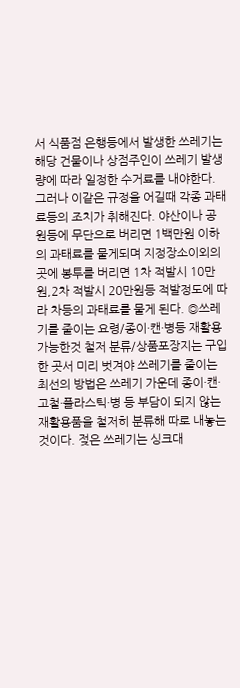서 식품점 은행등에서 발생한 쓰레기는 해당 건물이나 상점주인이 쓰레기 발생량에 따라 일정한 수거료를 내야한다. 그러나 이같은 규정을 어길때 각종 과태료등의 조치가 취해진다. 야산이나 공원등에 무단으로 버리면 1백만원 이하의 과태료를 물게되며 지정장소이외의 곳에 봉투를 버리면 1차 적발시 10만원,2차 적발시 20만원등 적발정도에 따라 차등의 과태료를 물게 된다. ◎쓰레기를 줄이는 요령/종이·캔·병등 재활용 가능한것 철저 분류/상품포장지는 구입한 곳서 미리 벗겨야 쓰레기를 줄이는 최선의 방법은 쓰레기 가운데 종이·캔·고철·플라스틱·병 등 부담이 되지 않는 재활용품을 철저히 분류해 따로 내놓는 것이다. 젖은 쓰레기는 싱크대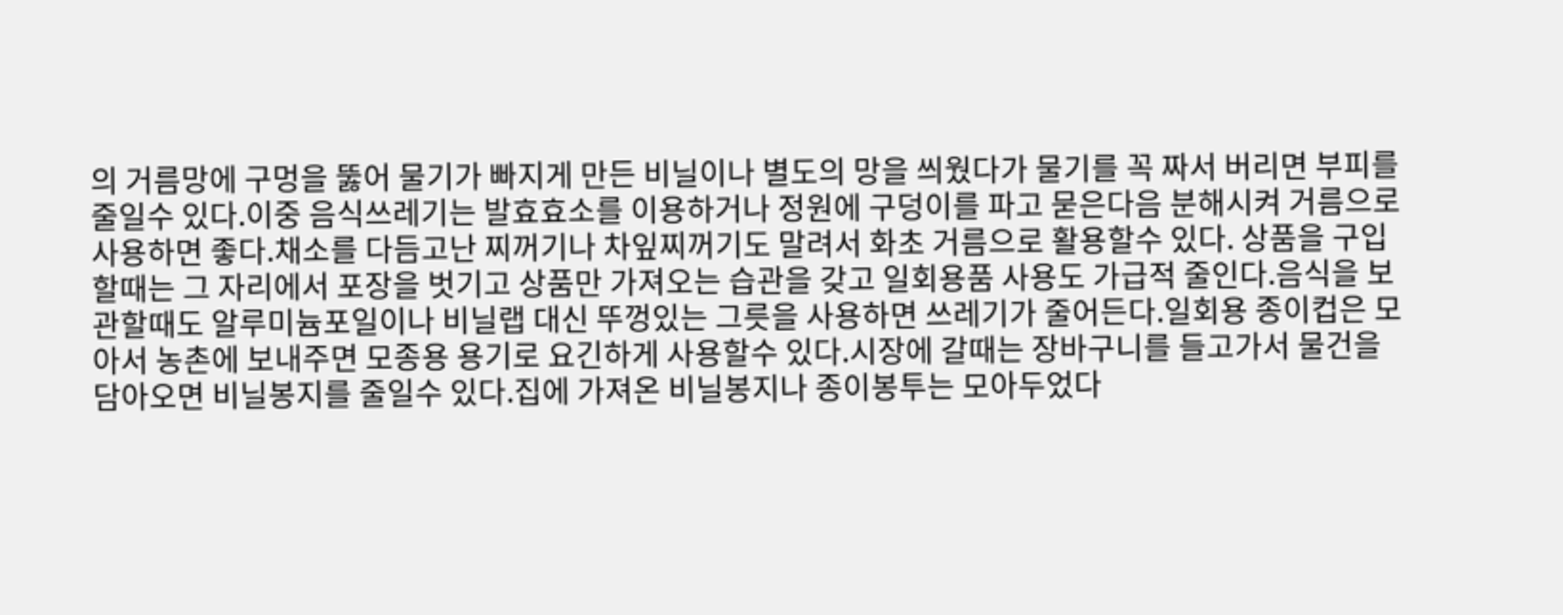의 거름망에 구멍을 뚫어 물기가 빠지게 만든 비닐이나 별도의 망을 씌웠다가 물기를 꼭 짜서 버리면 부피를 줄일수 있다.이중 음식쓰레기는 발효효소를 이용하거나 정원에 구덩이를 파고 묻은다음 분해시켜 거름으로 사용하면 좋다.채소를 다듬고난 찌꺼기나 차잎찌꺼기도 말려서 화초 거름으로 활용할수 있다. 상품을 구입할때는 그 자리에서 포장을 벗기고 상품만 가져오는 습관을 갖고 일회용품 사용도 가급적 줄인다.음식을 보관할때도 알루미늄포일이나 비닐랩 대신 뚜껑있는 그릇을 사용하면 쓰레기가 줄어든다.일회용 종이컵은 모아서 농촌에 보내주면 모종용 용기로 요긴하게 사용할수 있다.시장에 갈때는 장바구니를 들고가서 물건을 담아오면 비닐봉지를 줄일수 있다.집에 가져온 비닐봉지나 종이봉투는 모아두었다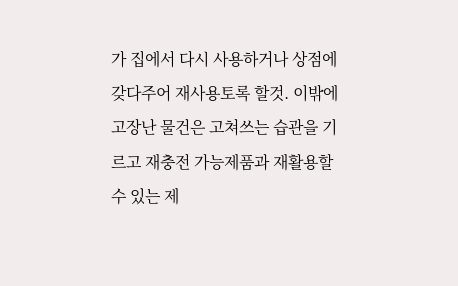가 집에서 다시 사용하거나 상점에 갖다주어 재사용토록 할것. 이밖에 고장난 물건은 고쳐쓰는 습관을 기르고 재충전 가능제품과 재활용할 수 있는 제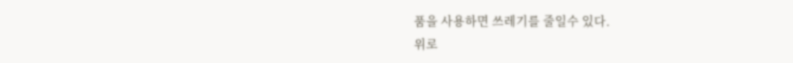품을 사용하면 쓰레기를 줄일수 있다.
위로